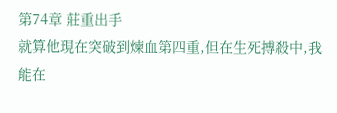第74章 莊重出手
就算他現在突破到煉血第四重,但在生死搏殺中,我能在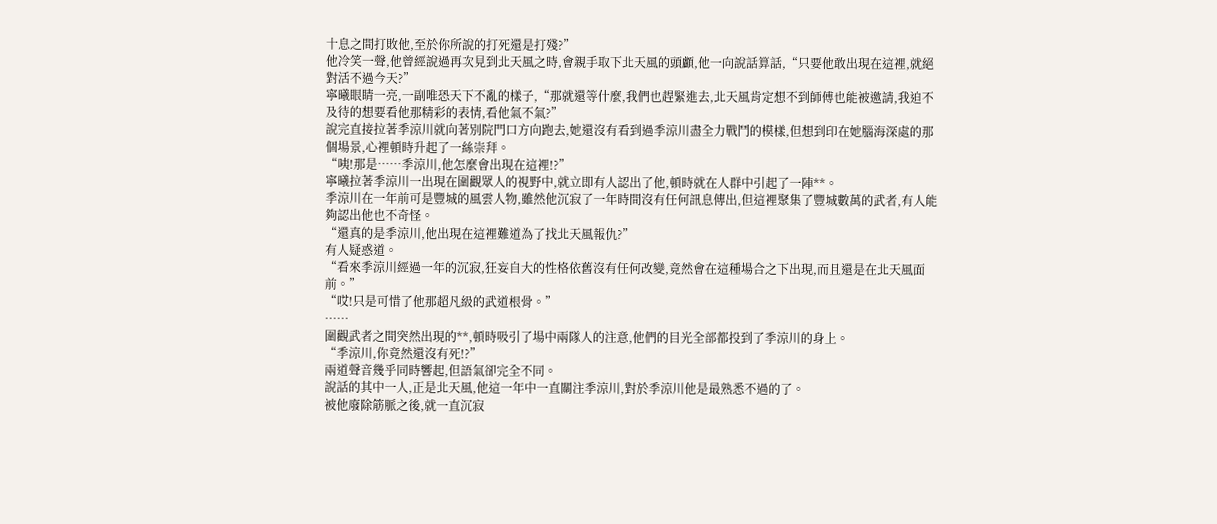十息之間打敗他,至於你所說的打死還是打殘?”
他冷笑一聲,他曾經說過再次見到北天風之時,會親手取下北天風的頭顱,他一向說話算話,“只要他敢出現在這裡,就絕對活不過今天?”
寧曦眼睛一亮,一副唯恐天下不亂的樣子,“那就還等什麼,我們也趕緊進去,北天風肯定想不到師傅也能被邀請,我迫不及待的想要看他那精彩的表情,看他氣不氣?”
說完直接拉著季涼川就向著別院門口方向跑去,她還沒有看到過季涼川盡全力戰鬥的模樣,但想到印在她腦海深處的那個場景,心裡頓時升起了一絲崇拜。
“咦!那是……季涼川,他怎麼會出現在這裡!?”
寧曦拉著季涼川一出現在圍觀眾人的視野中,就立即有人認出了他,頓時就在人群中引起了一陣**。
季涼川在一年前可是豐城的風雲人物,雖然他沉寂了一年時間沒有任何訊息傳出,但這裡聚集了豐城數萬的武者,有人能夠認出他也不奇怪。
“還真的是季涼川,他出現在這裡難道為了找北天風報仇?”
有人疑惑道。
“看來季涼川經過一年的沉寂,狂妄自大的性格依舊沒有任何改變,竟然會在這種場合之下出現,而且還是在北天風面前。”
“哎!只是可惜了他那超凡級的武道根骨。”
……
圍觀武者之間突然出現的**,頓時吸引了場中兩隊人的注意,他們的目光全部都投到了季涼川的身上。
“季涼川,你竟然還沒有死!?”
兩道聲音幾乎同時響起,但語氣卻完全不同。
說話的其中一人,正是北天風,他這一年中一直關注季涼川,對於季涼川他是最熟悉不過的了。
被他廢除筋脈之後,就一直沉寂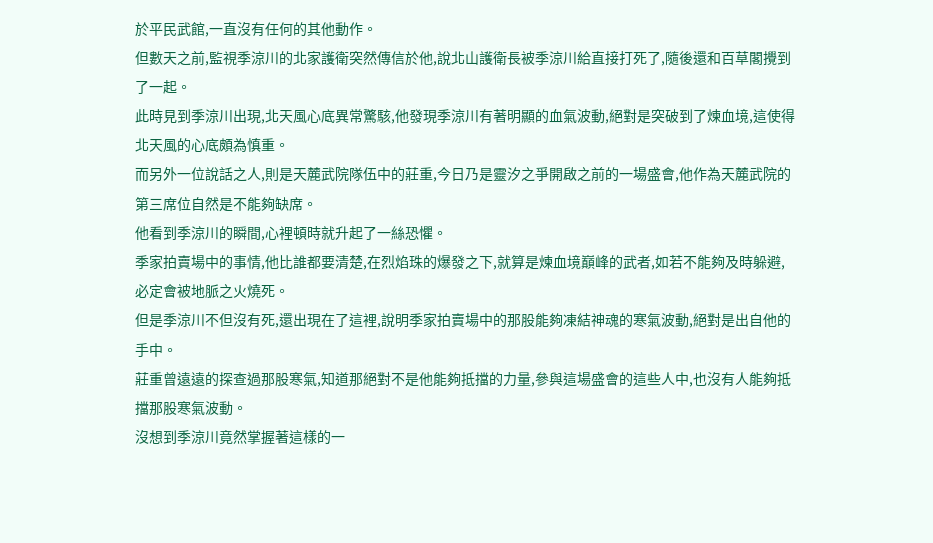於平民武館,一直沒有任何的其他動作。
但數天之前,監視季涼川的北家護衛突然傳信於他,說北山護衛長被季涼川給直接打死了,隨後還和百草閣攪到了一起。
此時見到季涼川出現,北天風心底異常驚駭,他發現季涼川有著明顯的血氣波動,絕對是突破到了煉血境,這使得北天風的心底頗為慎重。
而另外一位說話之人,則是天麓武院隊伍中的莊重,今日乃是靈汐之爭開啟之前的一場盛會,他作為天麓武院的第三席位自然是不能夠缺席。
他看到季涼川的瞬間,心裡頓時就升起了一絲恐懼。
季家拍賣場中的事情,他比誰都要清楚,在烈焰珠的爆發之下,就算是煉血境巔峰的武者,如若不能夠及時躲避,必定會被地脈之火燒死。
但是季涼川不但沒有死,還出現在了這裡,說明季家拍賣場中的那股能夠凍結神魂的寒氣波動,絕對是出自他的手中。
莊重曾遠遠的探查過那股寒氣,知道那絕對不是他能夠抵擋的力量,參與這場盛會的這些人中,也沒有人能夠抵擋那股寒氣波動。
沒想到季涼川竟然掌握著這樣的一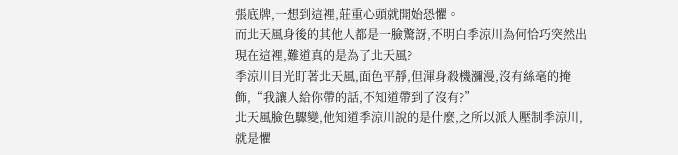張底牌,一想到這裡,莊重心頭就開始恐懼。
而北天風身後的其他人都是一臉驚訝,不明白季涼川為何恰巧突然出現在這裡,難道真的是為了北天風?
季涼川目光盯著北天風,面色平靜,但渾身殺機瀰漫,沒有絲毫的掩飾,“我讓人給你帶的話,不知道帶到了沒有?”
北天風臉色驟變,他知道季涼川說的是什麼,之所以派人壓制季涼川,就是懼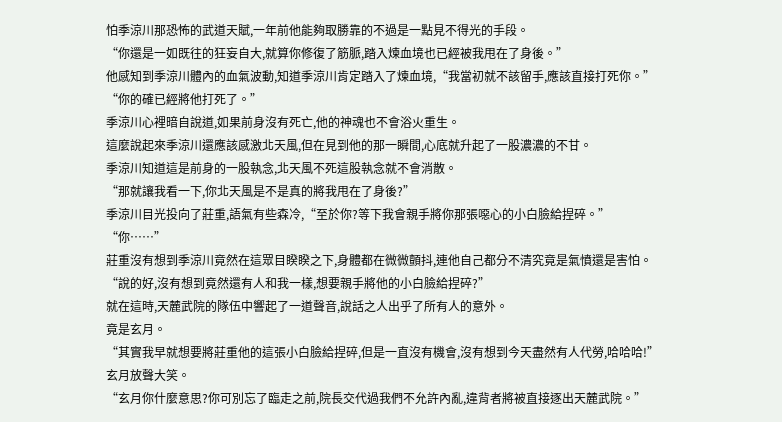怕季涼川那恐怖的武道天賦,一年前他能夠取勝靠的不過是一點見不得光的手段。
“你還是一如既往的狂妄自大,就算你修復了筋脈,踏入煉血境也已經被我甩在了身後。”
他感知到季涼川體內的血氣波動,知道季涼川肯定踏入了煉血境,“我當初就不該留手,應該直接打死你。”
“你的確已經將他打死了。”
季涼川心裡暗自說道,如果前身沒有死亡,他的神魂也不會浴火重生。
這麼說起來季涼川還應該感激北天風,但在見到他的那一瞬間,心底就升起了一股濃濃的不甘。
季涼川知道這是前身的一股執念,北天風不死這股執念就不會消散。
“那就讓我看一下,你北天風是不是真的將我甩在了身後?”
季涼川目光投向了莊重,語氣有些森冷,“至於你?等下我會親手將你那張噁心的小白臉給捏碎。”
“你……”
莊重沒有想到季涼川竟然在這眾目睽睽之下,身體都在微微顫抖,連他自己都分不清究竟是氣憤還是害怕。
“說的好,沒有想到竟然還有人和我一樣,想要親手將他的小白臉給捏碎?”
就在這時,天麓武院的隊伍中響起了一道聲音,說話之人出乎了所有人的意外。
竟是玄月。
“其實我早就想要將莊重他的這張小白臉給捏碎,但是一直沒有機會,沒有想到今天盡然有人代勞,哈哈哈!”
玄月放聲大笑。
“玄月你什麼意思?你可別忘了臨走之前,院長交代過我們不允許內亂,違背者將被直接逐出天麓武院。”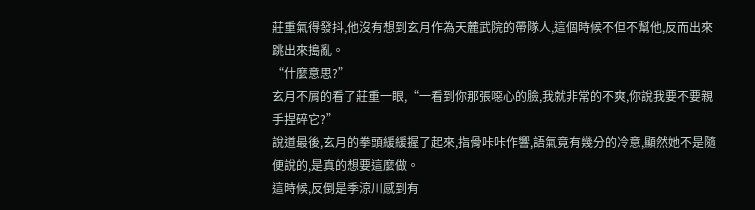莊重氣得發抖,他沒有想到玄月作為天麓武院的帶隊人,這個時候不但不幫他,反而出來跳出來搗亂。
“什麼意思?”
玄月不屑的看了莊重一眼,“一看到你那張噁心的臉,我就非常的不爽,你說我要不要親手捏碎它?”
說道最後,玄月的拳頭緩緩握了起來,指骨咔咔作響,語氣竟有幾分的冷意,顯然她不是隨便說的,是真的想要這麼做。
這時候,反倒是季涼川感到有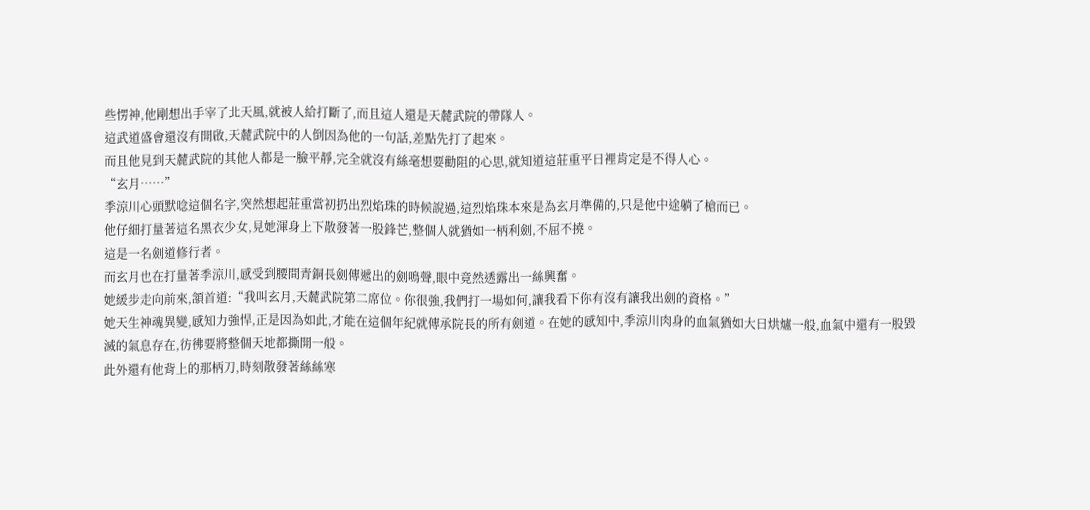些愣神,他剛想出手宰了北天風,就被人給打斷了,而且這人還是天麓武院的帶隊人。
這武道盛會還沒有開啟,天麓武院中的人倒因為他的一句話,差點先打了起來。
而且他見到天麓武院的其他人都是一臉平靜,完全就沒有絲毫想要勸阻的心思,就知道這莊重平日裡肯定是不得人心。
“玄月……”
季涼川心頭默唸這個名字,突然想起莊重當初扔出烈焰珠的時候說過,這烈焰珠本來是為玄月準備的,只是他中途躺了槍而已。
他仔細打量著這名黑衣少女,見她渾身上下散發著一股鋒芒,整個人就猶如一柄利劍,不屈不撓。
這是一名劍道修行者。
而玄月也在打量著季涼川,感受到腰間青銅長劍傳遞出的劍鳴聲,眼中竟然透露出一絲興奮。
她緩步走向前來,頷首道:“我叫玄月,天麓武院第二席位。你很強,我們打一場如何,讓我看下你有沒有讓我出劍的資格。”
她天生神魂異變,感知力強悍,正是因為如此,才能在這個年紀就傳承院長的所有劍道。在她的感知中,季涼川肉身的血氣猶如大日烘爐一般,血氣中還有一股毀滅的氣息存在,彷彿要將整個天地都撕開一般。
此外還有他背上的那柄刀,時刻散發著絲絲寒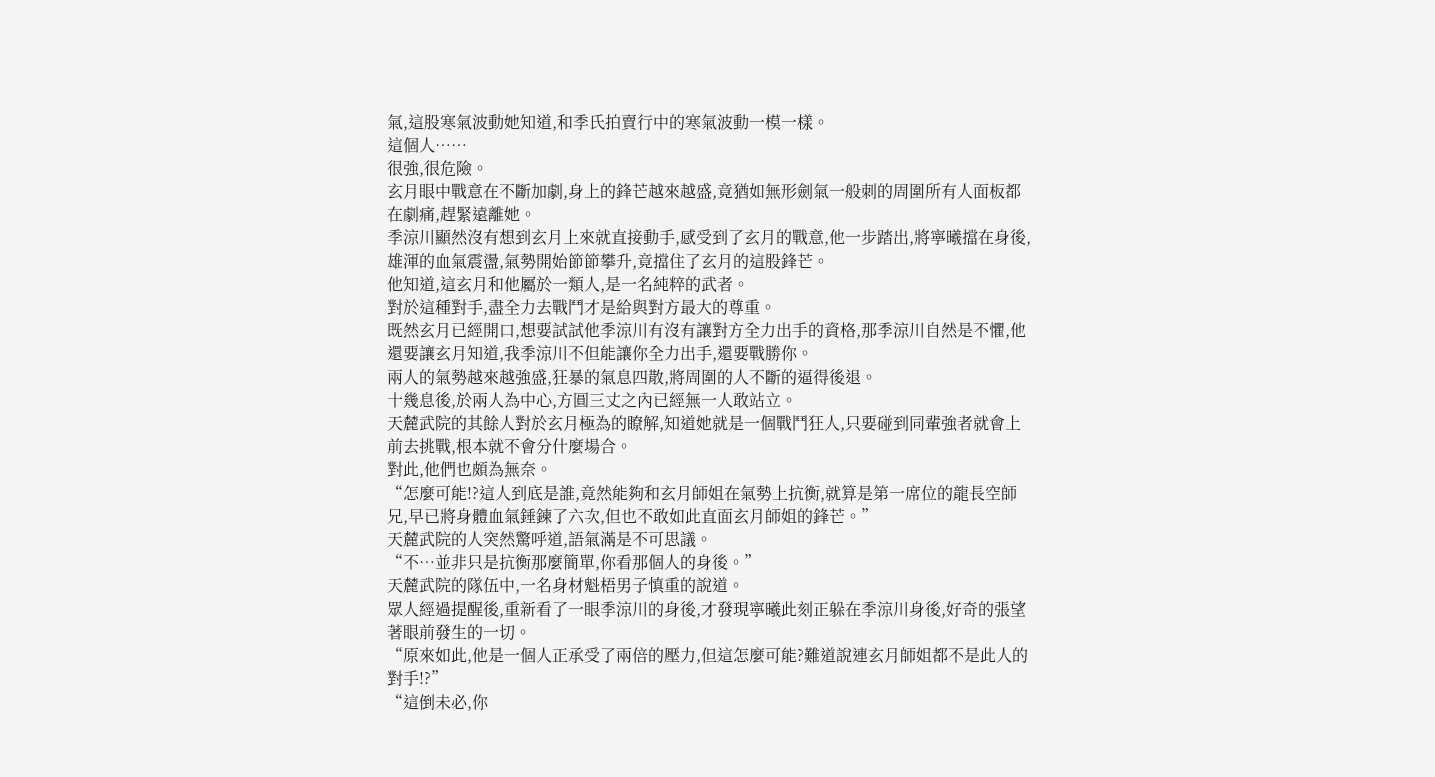氣,這股寒氣波動她知道,和季氏拍賣行中的寒氣波動一模一樣。
這個人……
很強,很危險。
玄月眼中戰意在不斷加劇,身上的鋒芒越來越盛,竟猶如無形劍氣一般刺的周圍所有人面板都在劇痛,趕緊遠離她。
季涼川顯然沒有想到玄月上來就直接動手,感受到了玄月的戰意,他一步踏出,將寧曦擋在身後,雄渾的血氣震盪,氣勢開始節節攀升,竟擋住了玄月的這股鋒芒。
他知道,這玄月和他屬於一類人,是一名純粹的武者。
對於這種對手,盡全力去戰鬥才是給與對方最大的尊重。
既然玄月已經開口,想要試試他季涼川有沒有讓對方全力出手的資格,那季涼川自然是不懼,他還要讓玄月知道,我季涼川不但能讓你全力出手,還要戰勝你。
兩人的氣勢越來越強盛,狂暴的氣息四散,將周圍的人不斷的逼得後退。
十幾息後,於兩人為中心,方圓三丈之內已經無一人敢站立。
天麓武院的其餘人對於玄月極為的瞭解,知道她就是一個戰鬥狂人,只要碰到同輩強者就會上前去挑戰,根本就不會分什麼場合。
對此,他們也頗為無奈。
“怎麼可能!?這人到底是誰,竟然能夠和玄月師姐在氣勢上抗衡,就算是第一席位的龍長空師兄,早已將身體血氣錘鍊了六次,但也不敢如此直面玄月師姐的鋒芒。”
天麓武院的人突然驚呼道,語氣滿是不可思議。
“不…並非只是抗衡那麼簡單,你看那個人的身後。”
天麓武院的隊伍中,一名身材魁梧男子慎重的說道。
眾人經過提醒後,重新看了一眼季涼川的身後,才發現寧曦此刻正躲在季涼川身後,好奇的張望著眼前發生的一切。
“原來如此,他是一個人正承受了兩倍的壓力,但這怎麼可能?難道說連玄月師姐都不是此人的對手!?”
“這倒未必,你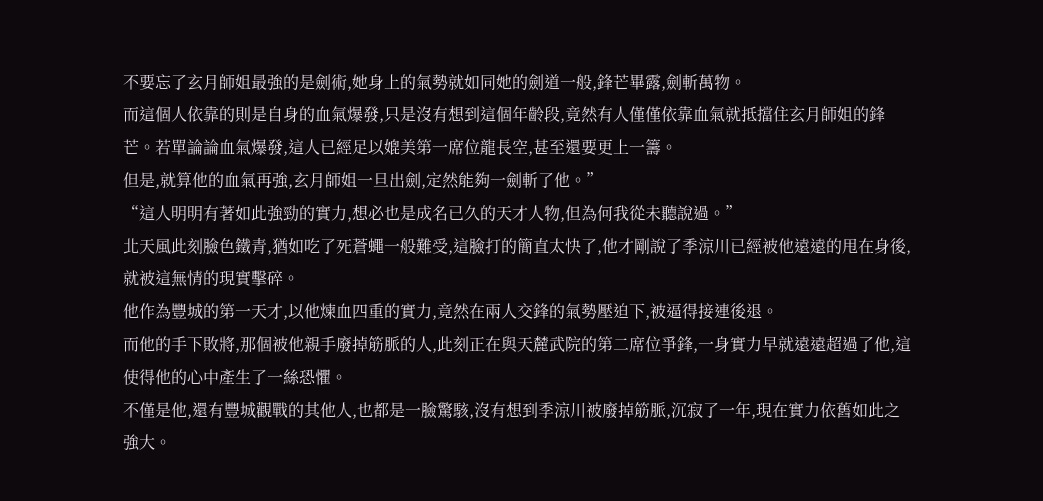不要忘了玄月師姐最強的是劍術,她身上的氣勢就如同她的劍道一般,鋒芒畢露,劍斬萬物。
而這個人依靠的則是自身的血氣爆發,只是沒有想到這個年齡段,竟然有人僅僅依靠血氣就抵擋住玄月師姐的鋒芒。若單論論血氣爆發,這人已經足以媲美第一席位龍長空,甚至還要更上一籌。
但是,就算他的血氣再強,玄月師姐一旦出劍,定然能夠一劍斬了他。”
“這人明明有著如此強勁的實力,想必也是成名已久的天才人物,但為何我從未聽說過。”
北天風此刻臉色鐵青,猶如吃了死蒼蠅一般難受,這臉打的簡直太快了,他才剛說了季涼川已經被他遠遠的甩在身後,就被這無情的現實擊碎。
他作為豐城的第一天才,以他煉血四重的實力,竟然在兩人交鋒的氣勢壓迫下,被逼得接連後退。
而他的手下敗將,那個被他親手廢掉筋脈的人,此刻正在與天麓武院的第二席位爭鋒,一身實力早就遠遠超過了他,這使得他的心中產生了一絲恐懼。
不僅是他,還有豐城觀戰的其他人,也都是一臉驚駭,沒有想到季涼川被廢掉筋脈,沉寂了一年,現在實力依舊如此之強大。